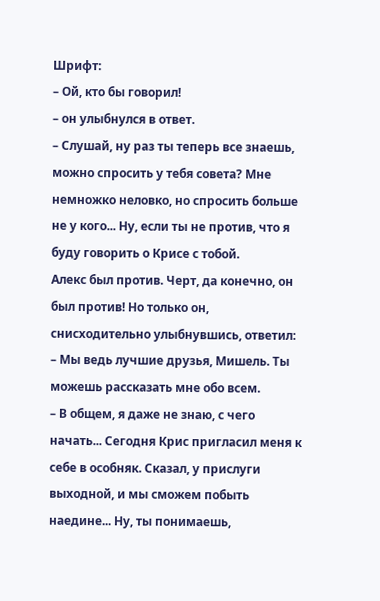Шрифт:
– Ой, кто бы говорил!
– он улыбнулся в ответ.
– Слушай, ну раз ты теперь все знаешь, можно спросить у тебя совета? Мне немножко неловко, но спросить больше не у кого... Ну, если ты не против, что я буду говорить о Крисе с тобой.
Алекс был против. Черт, да конечно, он был против! Но только он, снисходительно улыбнувшись, ответил:
– Мы ведь лучшие друзья, Мишель. Ты можешь рассказать мне обо всем.
– В общем, я даже не знаю, с чего начать... Сегодня Крис пригласил меня к себе в особняк. Сказал, у прислуги выходной, и мы сможем побыть наедине... Ну, ты понимаешь,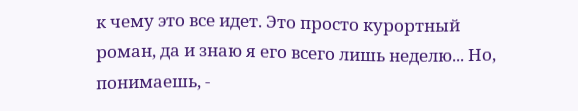к чему это все идет. Это просто курортный роман, да и знаю я его всего лишь неделю... Но, понимаешь, -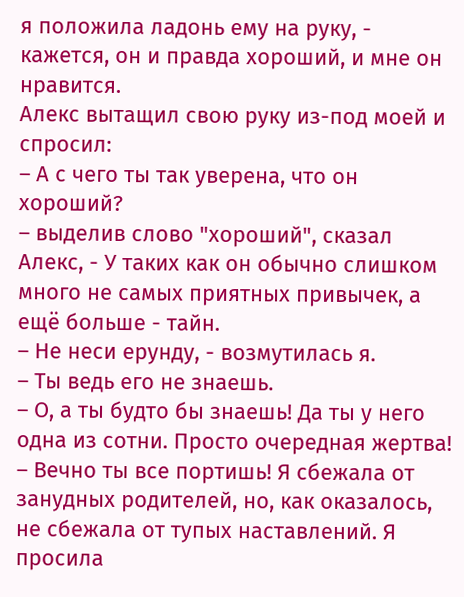я положила ладонь ему на руку, - кажется, он и правда хороший, и мне он нравится.
Алекс вытащил свою руку из-под моей и спросил:
– А с чего ты так уверена, что он хороший?
– выделив слово "хороший", сказал Алекс, - У таких как он обычно слишком много не самых приятных привычек, а ещё больше - тайн.
– Не неси ерунду, - возмутилась я.
– Ты ведь его не знаешь.
– О, а ты будто бы знаешь! Да ты у него одна из сотни. Просто очередная жертва!
– Вечно ты все портишь! Я сбежала от занудных родителей, но, как оказалось, не сбежала от тупых наставлений. Я просила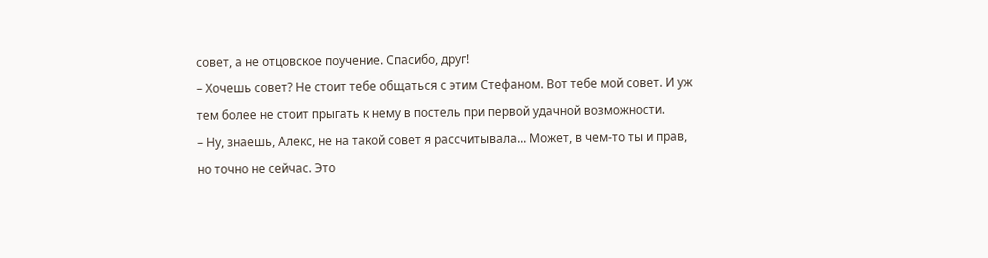совет, а не отцовское поучение. Спасибо, друг!
– Хочешь совет? Не стоит тебе общаться с этим Стефаном. Вот тебе мой совет. И уж тем более не стоит прыгать к нему в постель при первой удачной возможности.
– Ну, знаешь, Алекс, не на такой совет я рассчитывала... Может, в чем-то ты и прав, но точно не сейчас. Это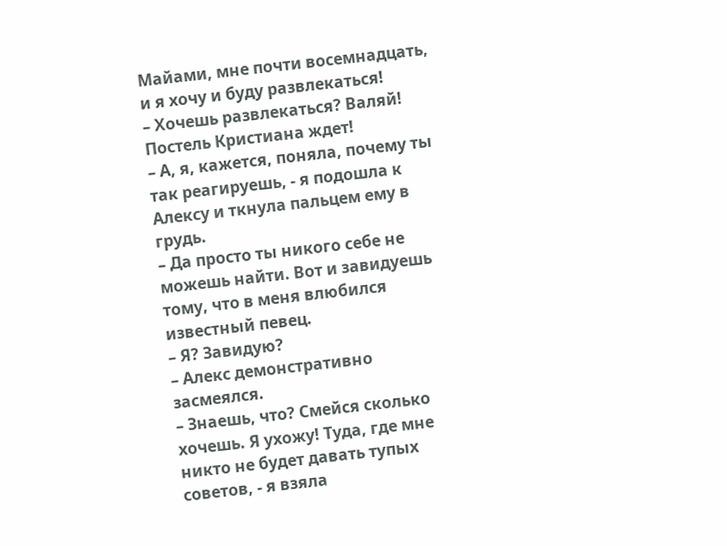Майами, мне почти восемнадцать, и я хочу и буду развлекаться!
– Хочешь развлекаться? Валяй! Постель Кристиана ждет!
– А, я, кажется, поняла, почему ты так реагируешь, - я подошла к Алексу и ткнула пальцем ему в грудь.
– Да просто ты никого себе не можешь найти. Вот и завидуешь тому, что в меня влюбился известный певец.
– Я? Завидую?
– Алекс демонстративно засмеялся.
– Знаешь, что? Смейся сколько хочешь. Я ухожу! Туда, где мне никто не будет давать тупых советов, - я взяла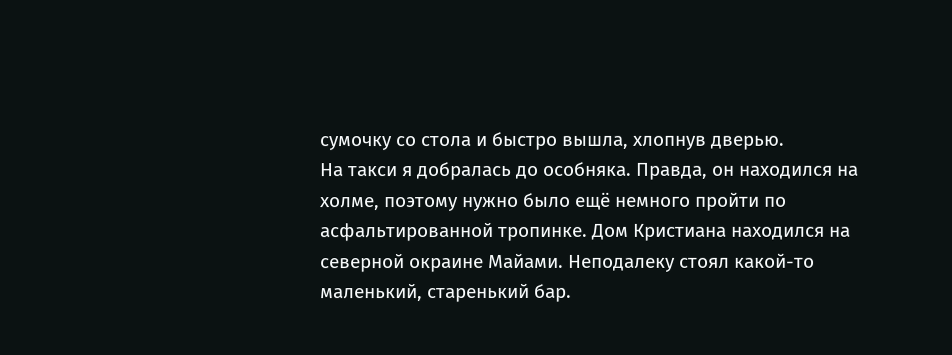сумочку со стола и быстро вышла, хлопнув дверью.
На такси я добралась до особняка. Правда, он находился на холме, поэтому нужно было ещё немного пройти по асфальтированной тропинке. Дом Кристиана находился на северной окраине Майами. Неподалеку стоял какой-то маленький, старенький бар.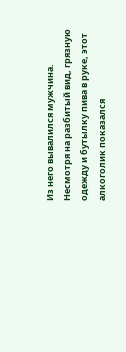Из него вывалился мужчина. Несмотря на разбитый вид, грязную одежду и бутылку пива в руке, этот алкоголик показался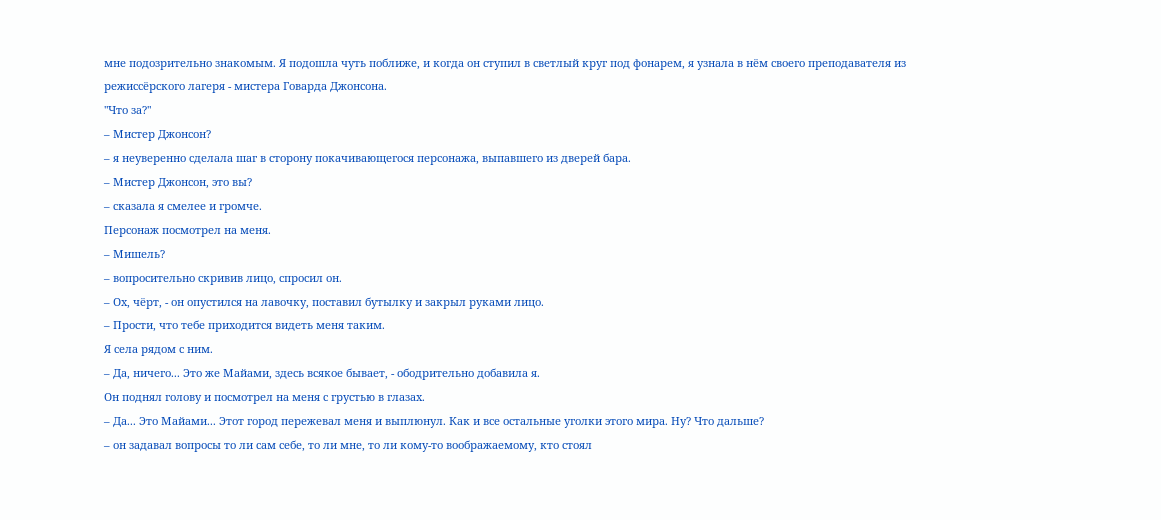мне подозрительно знакомым. Я подошла чуть поближе, и когда он ступил в светлый круг под фонарем, я узнала в нём своего преподавателя из режиссёрского лагеря - мистера Говарда Джонсона.
"Что за?"
– Мистер Джонсон?
– я неуверенно сделала шаг в сторону покачивающегося персонажа, выпавшего из дверей бара.
– Мистер Джонсон, это вы?
– сказала я смелее и громче.
Персонаж посмотрел на меня.
– Мишель?
– вопросительно скривив лицо, спросил он.
– Ох, чёрт, - он опустился на лавочку, поставил бутылку и закрыл руками лицо.
– Прости, что тебе приходится видеть меня таким.
Я села рядом с ним.
– Да, ничего... Это же Майами, здесь всякое бывает, - ободрительно добавила я.
Он поднял голову и посмотрел на меня с грустью в глазах.
– Да... Это Майами... Этот город пережевал меня и выплюнул. Как и все остальные уголки этого мира. Ну? Что дальше?
– он задавал вопросы то ли сам себе, то ли мне, то ли кому-то воображаемому, кто стоял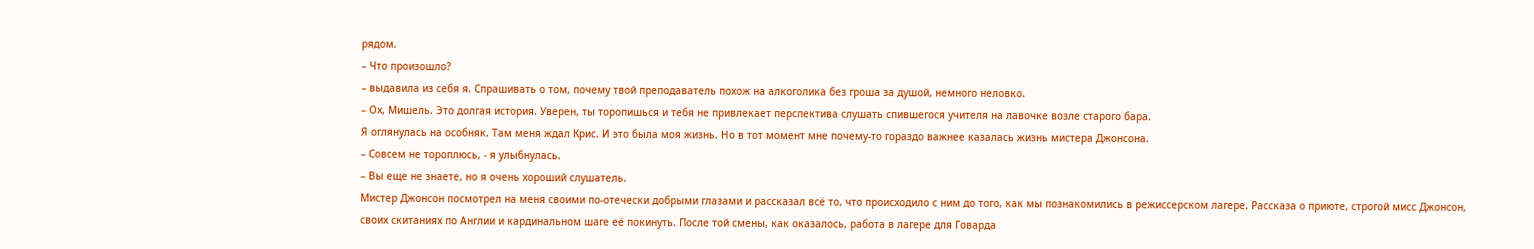рядом.
– Что произошло?
– выдавила из себя я. Спрашивать о том, почему твой преподаватель похож на алкоголика без гроша за душой, немного неловко.
– Ох, Мишель. Это долгая история. Уверен, ты торопишься и тебя не привлекает перспектива слушать спившегося учителя на лавочке возле старого бара.
Я оглянулась на особняк. Там меня ждал Крис. И это была моя жизнь. Но в тот момент мне почему-то гораздо важнее казалась жизнь мистера Джонсона.
– Совсем не тороплюсь, - я улыбнулась.
– Вы еще не знаете, но я очень хороший слушатель.
Мистер Джонсон посмотрел на меня своими по-отечески добрыми глазами и рассказал всё то, что происходило с ним до того, как мы познакомились в режиссерском лагере. Рассказа о приюте, строгой мисс Джонсон, своих скитаниях по Англии и кардинальном шаге её покинуть. После той смены, как оказалось, работа в лагере для Говарда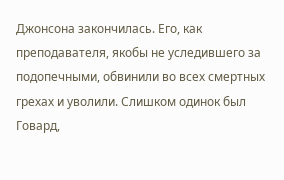Джонсона закончилась. Его, как преподавателя, якобы не уследившего за подопечными, обвинили во всех смертных грехах и уволили. Слишком одинок был Говард,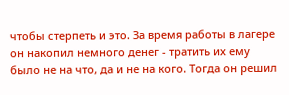чтобы стерпеть и это. За время работы в лагере он накопил немного денег - тратить их ему было не на что, да и не на кого. Тогда он решил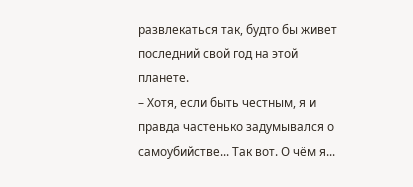развлекаться так, будто бы живет последний свой год на этой планете.
– Хотя, если быть честным, я и правда частенько задумывался о самоубийстве... Так вот. О чём я...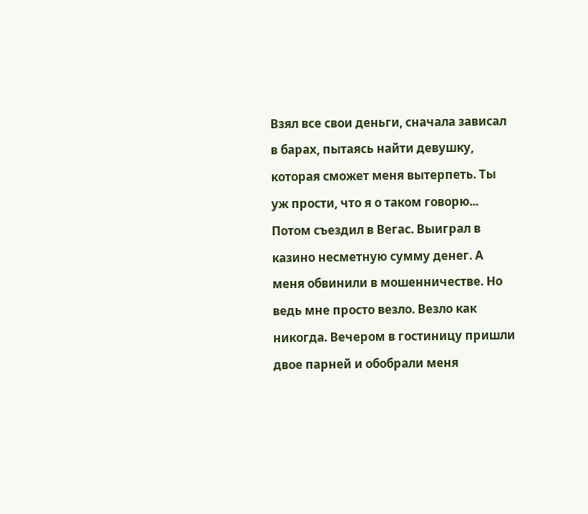Взял все свои деньги, сначала зависал в барах, пытаясь найти девушку, которая сможет меня вытерпеть. Ты уж прости, что я о таком говорю... Потом съездил в Вегас. Выиграл в казино несметную сумму денег. А меня обвинили в мошенничестве. Но ведь мне просто везло. Везло как никогда. Вечером в гостиницу пришли двое парней и обобрали меня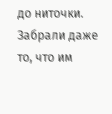до ниточки. Забрали даже то, что им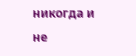никогда и не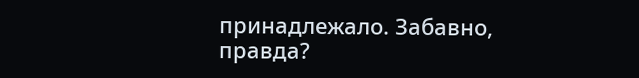принадлежало. Забавно, правда?